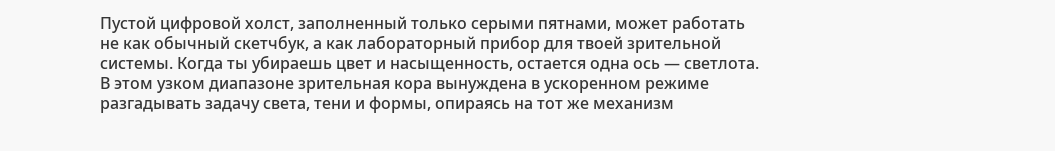Пустой цифровой холст, заполненный только серыми пятнами, может работать не как обычный скетчбук, а как лабораторный прибор для твоей зрительной системы. Когда ты убираешь цвет и насыщенность, остается одна ось — светлота. В этом узком диапазоне зрительная кора вынуждена в ускоренном режиме разгадывать задачу света, тени и формы, опираясь на тот же механизм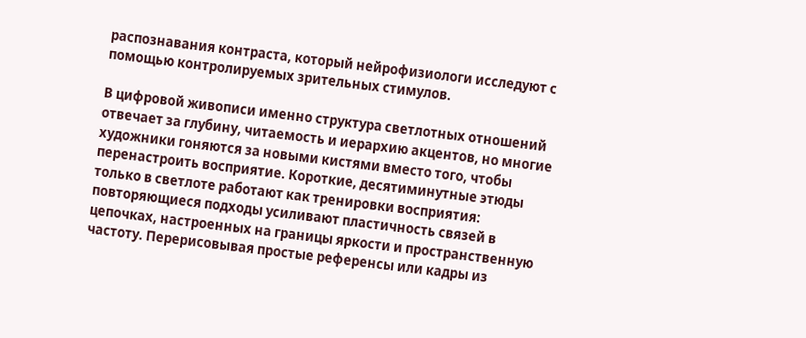распознавания контраста, который нейрофизиологи исследуют с помощью контролируемых зрительных стимулов.

В цифровой живописи именно структура светлотных отношений отвечает за глубину, читаемость и иерархию акцентов, но многие художники гоняются за новыми кистями вместо того, чтобы перенастроить восприятие. Короткие, десятиминутные этюды только в светлоте работают как тренировки восприятия: повторяющиеся подходы усиливают пластичность связей в цепочках, настроенных на границы яркости и пространственную частоту. Перерисовывая простые референсы или кадры из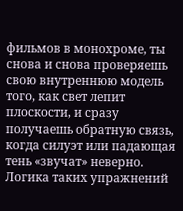фильмов в монохроме, ты снова и снова проверяешь свою внутреннюю модель того, как свет лепит плоскости, и сразу получаешь обратную связь, когда силуэт или падающая тень «звучат» неверно.
Логика таких упражнений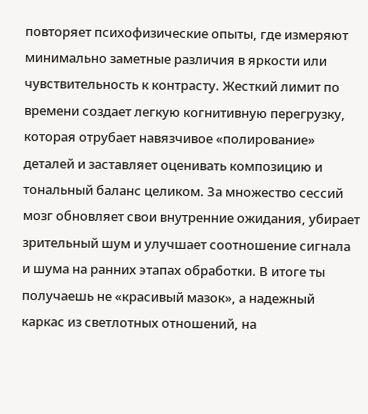повторяет психофизические опыты, где измеряют минимально заметные различия в яркости или чувствительность к контрасту. Жесткий лимит по времени создает легкую когнитивную перегрузку, которая отрубает навязчивое «полирование» деталей и заставляет оценивать композицию и тональный баланс целиком. За множество сессий мозг обновляет свои внутренние ожидания, убирает зрительный шум и улучшает соотношение сигнала и шума на ранних этапах обработки. В итоге ты получаешь не «красивый мазок», а надежный каркас из светлотных отношений, на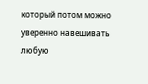который потом можно уверенно навешивать любую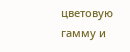цветовую гамму и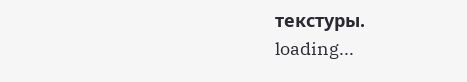текстуры.
loading...